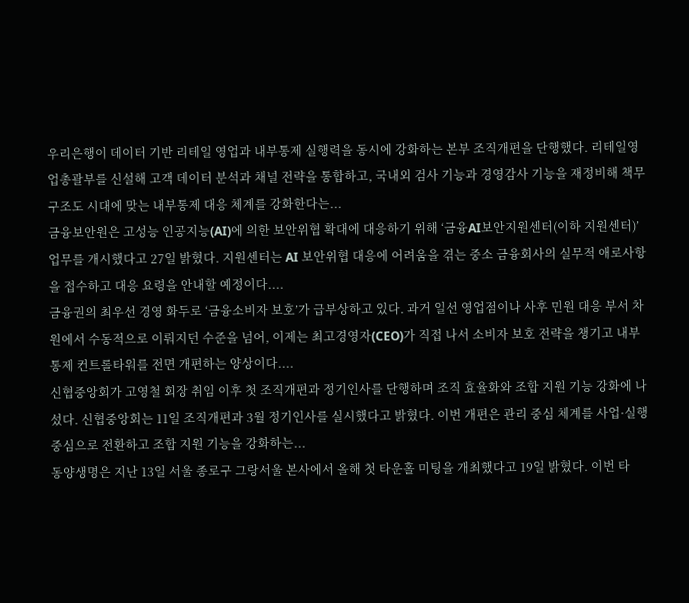우리은행이 데이터 기반 리테일 영업과 내부통제 실행력을 동시에 강화하는 본부 조직개편을 단행했다. 리테일영업총괄부를 신설해 고객 데이터 분석과 채널 전략을 통합하고, 국내외 검사 기능과 경영감사 기능을 재정비해 책무구조도 시대에 맞는 내부통제 대응 체계를 강화한다는...
금융보안원은 고성능 인공지능(AI)에 의한 보안위협 확대에 대응하기 위해 ‘금융AI보안지원센터(이하 지원센터)’ 업무를 개시했다고 27일 밝혔다. 지원센터는 AI 보안위협 대응에 어려움을 겪는 중소 금융회사의 실무적 애로사항을 접수하고 대응 요령을 안내할 예정이다....
금융권의 최우선 경영 화두로 ‘금융소비자 보호’가 급부상하고 있다. 과거 일선 영업점이나 사후 민원 대응 부서 차원에서 수동적으로 이뤄지던 수준을 넘어, 이제는 최고경영자(CEO)가 직접 나서 소비자 보호 전략을 챙기고 내부통제 컨트롤타워를 전면 개편하는 양상이다....
신협중앙회가 고영철 회장 취임 이후 첫 조직개편과 정기인사를 단행하며 조직 효율화와 조합 지원 기능 강화에 나섰다. 신협중앙회는 11일 조직개편과 3월 정기인사를 실시했다고 밝혔다. 이번 개편은 관리 중심 체계를 사업·실행 중심으로 전환하고 조합 지원 기능을 강화하는...
동양생명은 지난 13일 서울 종로구 그랑서울 본사에서 올해 첫 타운홀 미팅을 개최했다고 19일 밝혔다. 이번 타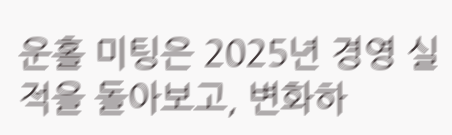운홀 미팅은 2025년 경영 실적을 돌아보고, 변화하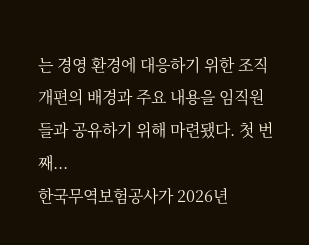는 경영 환경에 대응하기 위한 조직개편의 배경과 주요 내용을 임직원들과 공유하기 위해 마련됐다. 첫 번째...
한국무역보험공사가 2026년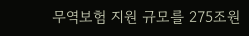무역보험 지원 규모를 275조원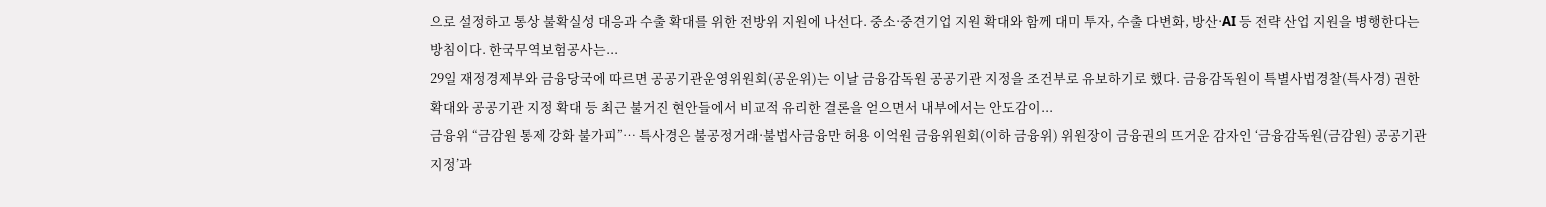으로 설정하고 통상 불확실성 대응과 수출 확대를 위한 전방위 지원에 나선다. 중소·중견기업 지원 확대와 함께 대미 투자, 수출 다변화, 방산·AI 등 전략 산업 지원을 병행한다는 방침이다. 한국무역보험공사는...
29일 재정경제부와 금융당국에 따르면 공공기관운영위원회(공운위)는 이날 금융감독원 공공기관 지정을 조건부로 유보하기로 했다. 금융감독원이 특별사법경찰(특사경) 권한 확대와 공공기관 지정 확대 등 최근 불거진 현안들에서 비교적 유리한 결론을 얻으면서 내부에서는 안도감이...
금융위 “금감원 통제 강화 불가피”… 특사경은 불공정거래·불법사금융만 허용 이억원 금융위원회(이하 금융위) 위원장이 금융권의 뜨거운 감자인 ‘금융감독원(금감원) 공공기관 지정’과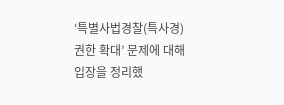‘특별사법경찰(특사경) 권한 확대’ 문제에 대해 입장을 정리했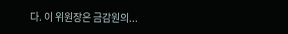다. 이 위원장은 금감원의...